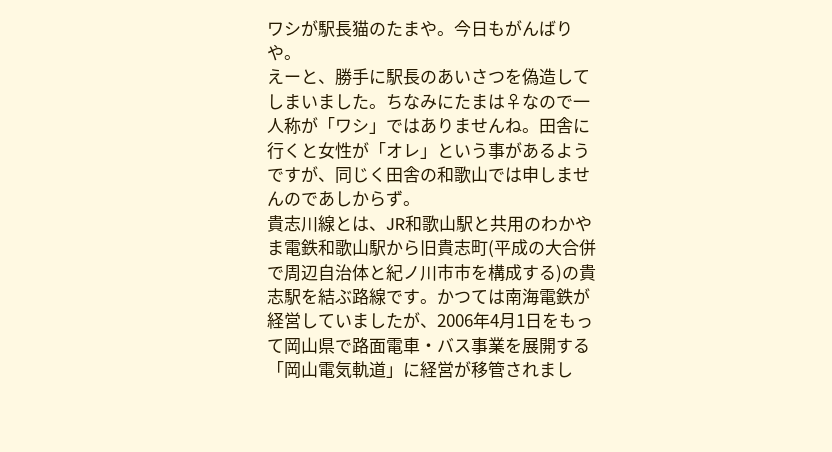ワシが駅長猫のたまや。今日もがんばりや。
えーと、勝手に駅長のあいさつを偽造してしまいました。ちなみにたまは♀なので一人称が「ワシ」ではありませんね。田舎に行くと女性が「オレ」という事があるようですが、同じく田舎の和歌山では申しませんのであしからず。
貴志川線とは、JR和歌山駅と共用のわかやま電鉄和歌山駅から旧貴志町(平成の大合併で周辺自治体と紀ノ川市市を構成する)の貴志駅を結ぶ路線です。かつては南海電鉄が経営していましたが、2006年4月1日をもって岡山県で路面電車・バス事業を展開する「岡山電気軌道」に経営が移管されまし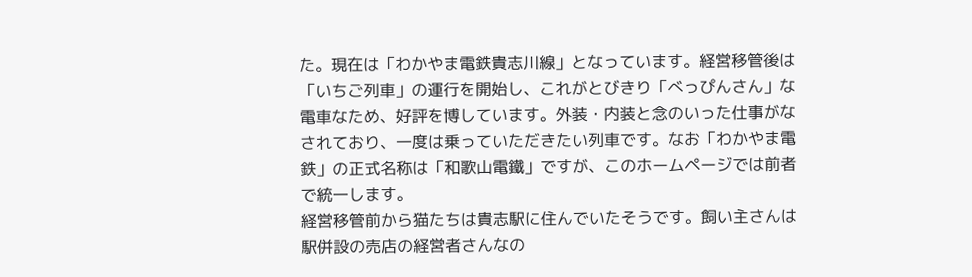た。現在は「わかやま電鉄貴志川線」となっています。経営移管後は「いちご列車」の運行を開始し、これがとびきり「べっぴんさん」な電車なため、好評を博しています。外装・内装と念のいった仕事がなされており、一度は乗っていただきたい列車です。なお「わかやま電鉄」の正式名称は「和歌山電鐵」ですが、このホームページでは前者で統一します。
経営移管前から猫たちは貴志駅に住んでいたそうです。飼い主さんは駅併設の売店の経営者さんなの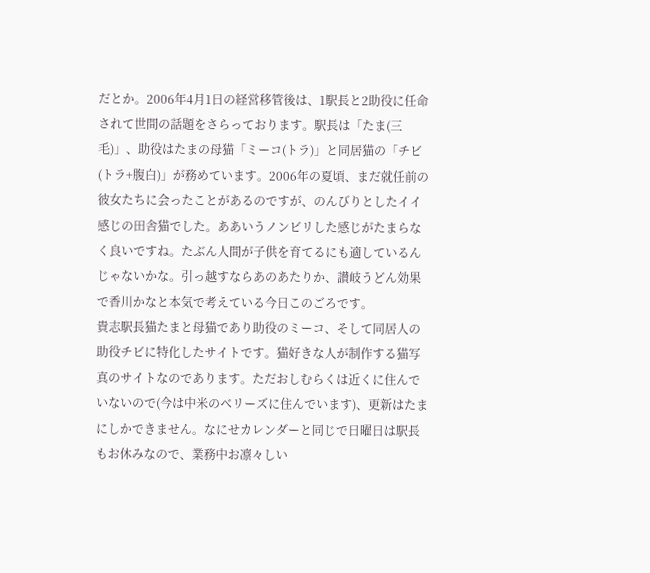だとか。2006年4月1日の経営移管後は、1駅長と2助役に任命されて世間の話題をさらっております。駅長は「たま(三毛)」、助役はたまの母猫「ミーコ(トラ)」と同居猫の「チビ(トラ+腹白)」が務めています。2006年の夏頃、まだ就任前の彼女たちに会ったことがあるのですが、のんびりとしたイイ感じの田舎猫でした。ああいうノンビリした感じがたまらなく良いですね。たぶん人間が子供を育てるにも適しているんじゃないかな。引っ越すならあのあたりか、讃岐うどん効果で香川かなと本気で考えている今日このごろです。
貴志駅長猫たまと母猫であり助役のミーコ、そして同居人の助役チビに特化したサイトです。猫好きな人が制作する猫写真のサイトなのであります。ただおしむらくは近くに住んでいないので(今は中米のベリーズに住んでいます)、更新はたまにしかできません。なにせカレンダーと同じで日曜日は駅長もお休みなので、業務中お凛々しい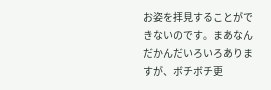お姿を拝見することができないのです。まあなんだかんだいろいろありますが、ボチボチ更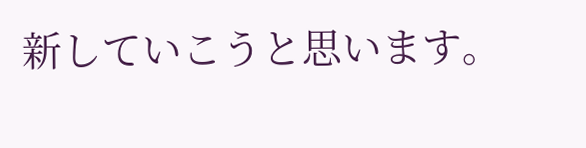新していこうと思います。